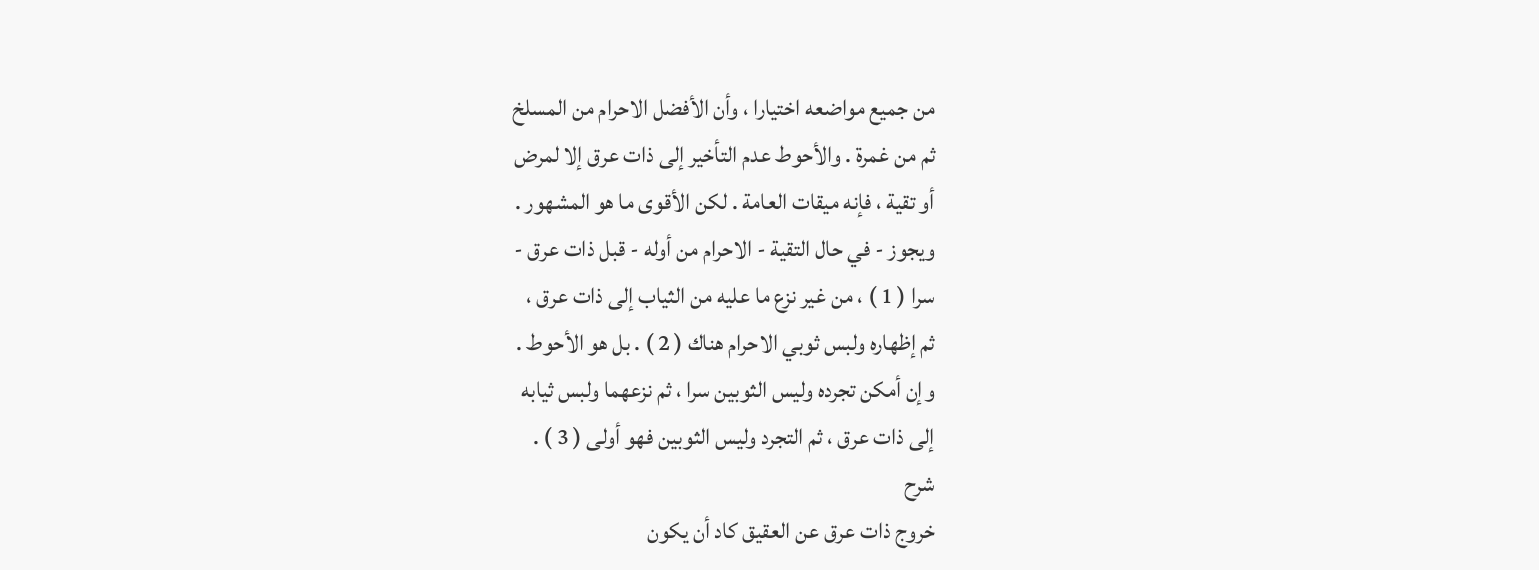من جميع مواضعه اختيارا ، وأن الأفضل الاحرام من المسلخ
ثم من غمرة . والأحوط عدم التأخير إلى ذات عرق إلا لمرض
أو تقية ، فإنه ميقات العامة . لكن الأقوى ما هو المشهور .
ويجوز - في حال التقية - الاحرام من أوله - قبل ذات عرق -
سرا ( 1 ) ، من غير نزع ما عليه من الثياب إلى ذات عرق ،
ثم إظهاره ولبس ثوبي الاحرام هناك ( 2 ) . بل هو الأحوط .
وإن أمكن تجرده وليس الثوبين سرا ، ثم نزعهما ولبس ثيابه
إلى ذات عرق ، ثم التجرد وليس الثوبين فهو أولى ( 3 ) .
شرح
خروج ذات عرق عن العقيق كاد أن يكون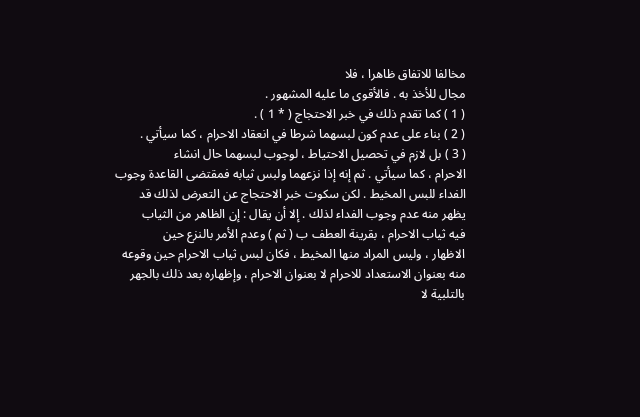مخالفا للاتفاق ظاهرا ، فلا
مجال للأخذ به . فالأقوى ما عليه المشهور .
( 1 ) كما تقدم ذلك في خبر الاحتجاج ( * 1 ) .
( 2 ) بناء على عدم كون لبسهما شرطا في انعقاد الاحرام ، كما سيأتي .
( 3 ) بل لازم في تحصيل الاحتياط ، لوجوب لبسهما حال انشاء
الاحرام ، كما سيأتي . ثم إنه إذا نزعهما ولبس ثيابه فمقتضى القاعدة وجوب
الفداء للبس المخيط . لكن سكوت خبر الاحتجاج عن التعرض لذلك قد
يظهر منه عدم وجوب الفداء لذلك . إلا أن يقال : إن الظاهر من الثياب
فيه ثياب الاحرام ، بقرينة العطف ب ( ثم ) وعدم الأمر بالنزع حين
الاظهار ، وليس المراد منها المخيط ، فكان لبس ثياب الاحرام حين وقوعه
منه بعنوان الاستعداد للاحرام لا بعنوان الاحرام ، وإظهاره بعد ذلك بالجهر
بالتلبية لا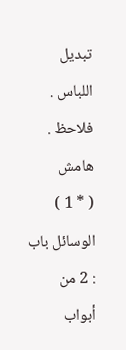تبديل اللباس . فلاحظ .
هامش
( * 1 ) الوسائل باب : 2 من أبواب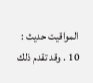المواقيت حديث : 10 . وقد تقدم ذلك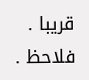قريبا . فلاحظ .